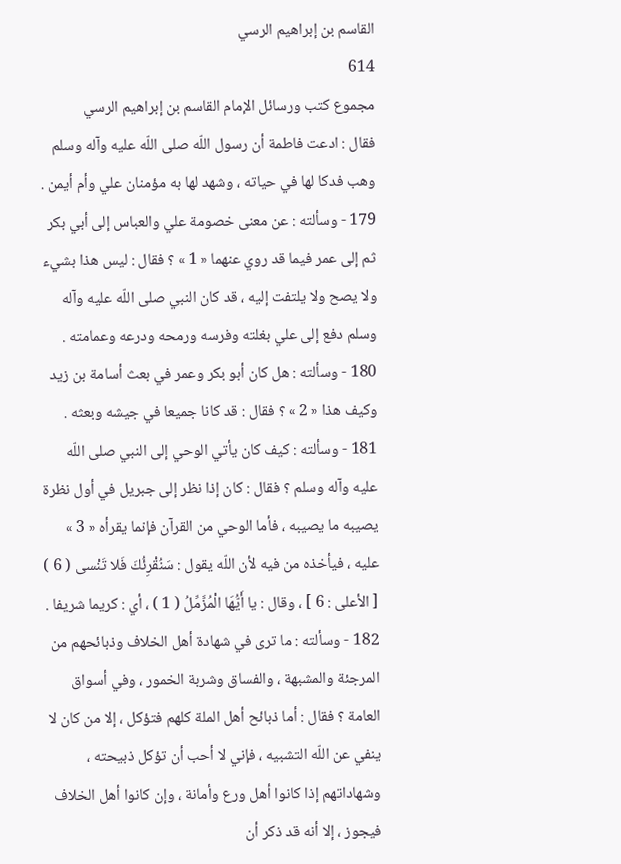القاسم بن إبراهيم الرسي
614
مجموع كتب ورسائل الإمام القاسم بن إبراهيم الرسي
فقال : ادعت فاطمة أن رسول اللّه صلى اللّه عليه وآله وسلم وهب فدكا لها في حياته ، وشهد لها به مؤمنان علي وأم أيمن . 179 - وسألته : عن معنى خصومة علي والعباس إلى أبي بكر ثم إلى عمر فيما قد روي عنهما « 1 » ؟ فقال : ليس هذا بشيء ولا يصح ولا يلتفت إليه ، قد كان النبي صلى اللّه عليه وآله وسلم دفع إلى علي بغلته وفرسه ورمحه ودرعه وعمامته . 180 - وسألته : هل كان أبو بكر وعمر في بعث أسامة بن زيد وكيف هذا « 2 » ؟ فقال : قد كانا جميعا في جيشه وبعثه . 181 - وسألته : كيف كان يأتي الوحي إلى النبي صلى اللّه عليه وآله وسلم ؟ فقال : كان إذا نظر إلى جبريل في أول نظرة يصيبه ما يصيبه ، فأما الوحي من القرآن فإنما يقرأه « 3 » عليه ، فيأخذه من فيه لأن اللّه يقول : سَنُقْرِئُكَ فَلا تَنْسى ( 6 ) [ الأعلى : 6 ] ، وقال : يا أَيُّهَا الْمُزَّمِّلُ ( 1 ) ، أي : كريما شريفا . 182 - وسألته : ما ترى في شهادة أهل الخلاف وذبائحهم من المرجئة والمشبهة ، والفساق وشربة الخمور ، وفي أسواق العامة ؟ فقال : أما ذبائح أهل الملة كلهم فتؤكل ، إلا من كان لا ينفي عن اللّه التشبيه ، فإني لا أحب أن تؤكل ذبيحته ، وشهاداتهم إذا كانوا أهل ورع وأمانة ، وإن كانوا أهل الخلاف فيجوز ، إلا أنه قد ذكر أن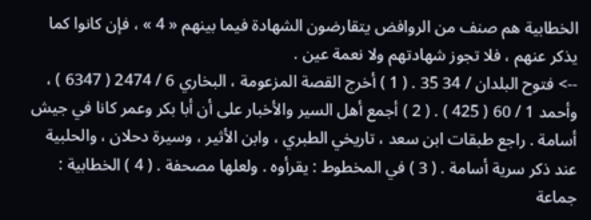الخطابية هم صنف من الروافض يتقارضون الشهادة فيما بينهم « 4 » ، فإن كانوا كما يذكر عنهم ، فلا تجوز شهادتهم ولا نعمة عين .
--> فتوح البلدان / 34 35 . ( 1 ) أخرج القصة المزعومة ، البخاري 6 / 2474 ( 6347 ) ، وأحمد 1 / 60 ( 425 ) . ( 2 ) أجمع أهل السير والأخبار على أن أبا بكر وعمر كانا في جيش أسامة . راجع طبقات ابن سعد ، تاريخي الطبري ، وابن الأثير ، وسيرة دحلان ، والحلبية عند ذكر سرية أسامة . ( 3 ) في المخطوط : يقرأوه . ولعلها مصحفة . ( 4 ) الخطابية : جماعة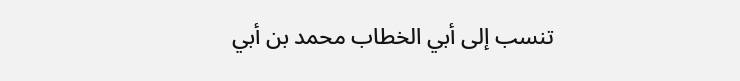تنسب إلى أبي الخطاب محمد بن أبي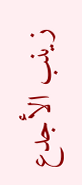زينب الأجدع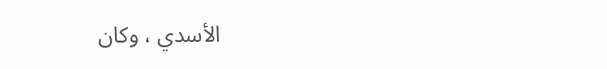الأسدي ، وكان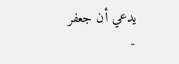يدعي أن جعفر -